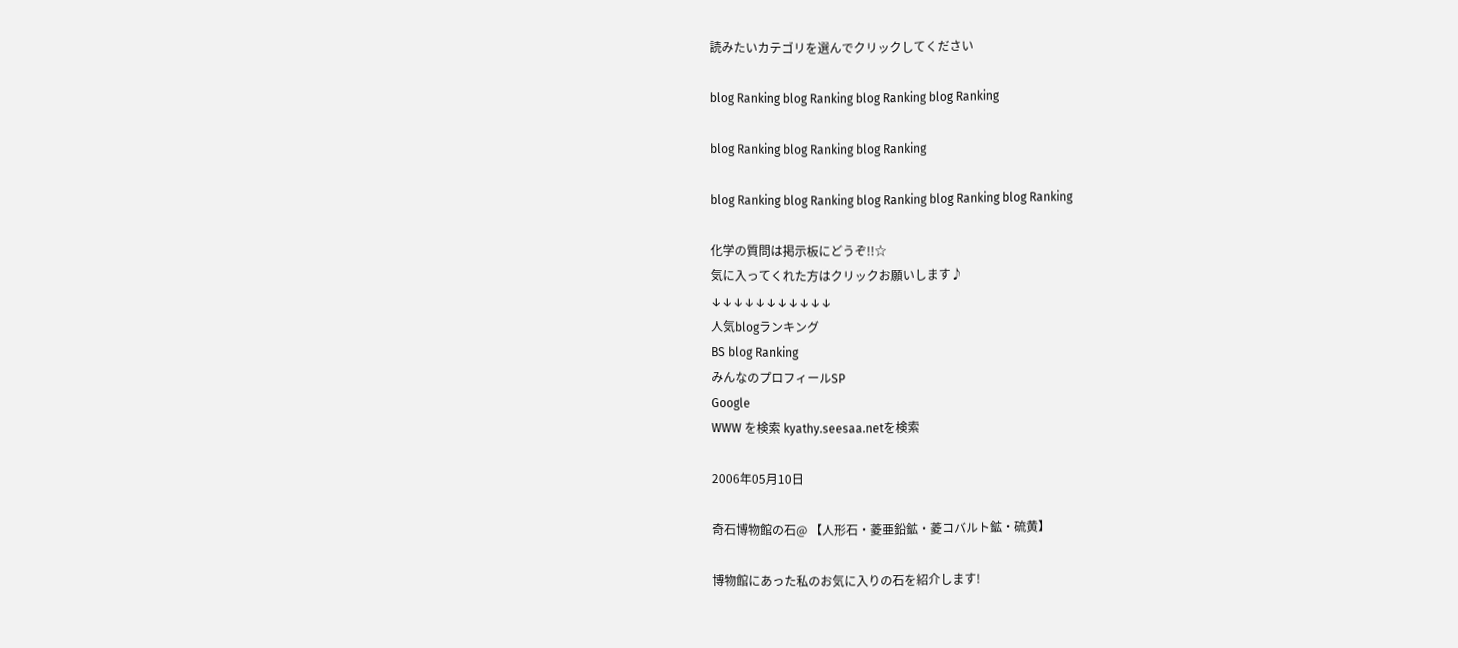読みたいカテゴリを選んでクリックしてください

blog Ranking blog Ranking blog Ranking blog Ranking

blog Ranking blog Ranking blog Ranking

blog Ranking blog Ranking blog Ranking blog Ranking blog Ranking

化学の質問は掲示板にどうぞ!!☆
気に入ってくれた方はクリックお願いします♪
↓↓↓↓↓↓↓↓↓↓↓
人気blogランキング
BS blog Ranking
みんなのプロフィールSP
Google
WWW を検索 kyathy.seesaa.netを検索

2006年05月10日

奇石博物館の石@ 【人形石・菱亜鉛鉱・菱コバルト鉱・硫黄】

博物館にあった私のお気に入りの石を紹介します!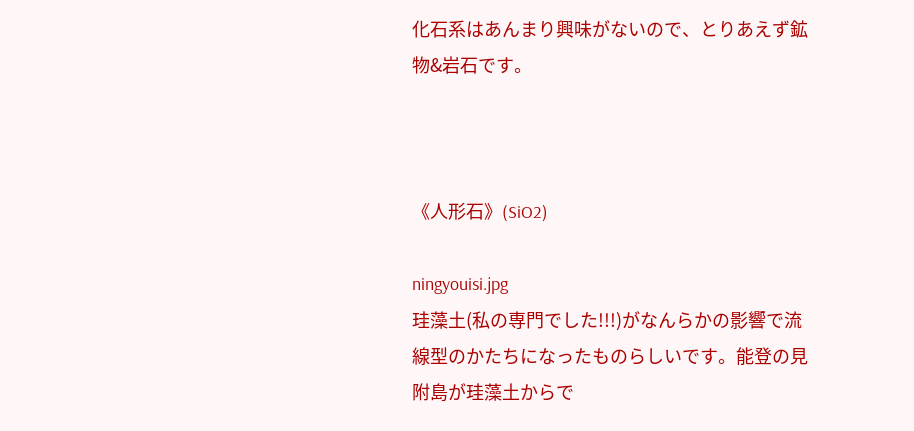化石系はあんまり興味がないので、とりあえず鉱物&岩石です。



《人形石》(SiO2)

ningyouisi.jpg
珪藻土(私の専門でした!!!)がなんらかの影響で流線型のかたちになったものらしいです。能登の見附島が珪藻土からで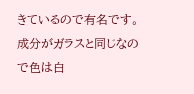きているので有名です。
成分がガラスと同じなので色は白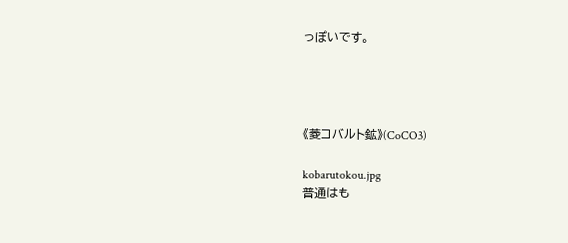っぽいです。




《菱コバルト鉱》(CoCO3)

kobarutokou.jpg
普通はも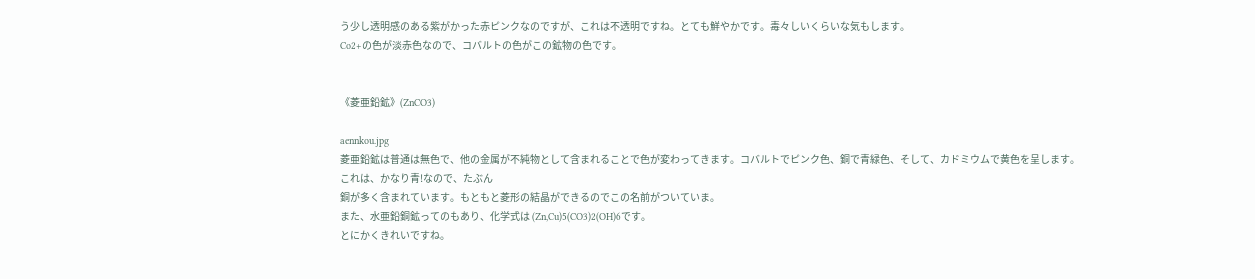う少し透明感のある紫がかった赤ピンクなのですが、これは不透明ですね。とても鮮やかです。毒々しいくらいな気もします。
Co2+の色が淡赤色なので、コバルトの色がこの鉱物の色です。


《菱亜鉛鉱》(ZnCO3)

aennkou.jpg
菱亜鉛鉱は普通は無色で、他の金属が不純物として含まれることで色が変わってきます。コバルトでピンク色、銅で青緑色、そして、カドミウムで黄色を呈します。
これは、かなり青!なので、たぶん
銅が多く含まれています。もともと菱形の結晶ができるのでこの名前がついていま。
また、水亜鉛銅鉱ってのもあり、化学式は (Zn,Cu)5(CO3)2(OH)6です。
とにかくきれいですね。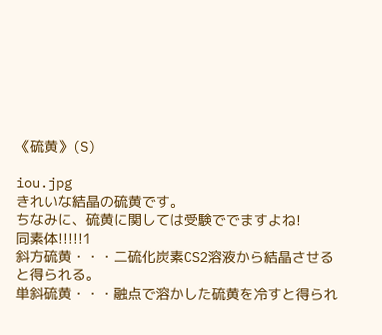《硫黄》(S)

iou.jpg
きれいな結晶の硫黄です。
ちなみに、硫黄に関しては受験ででますよね!
同素体!!!!!1
斜方硫黄・・・二硫化炭素CS2溶液から結晶させると得られる。
単斜硫黄・・・融点で溶かした硫黄を冷すと得られ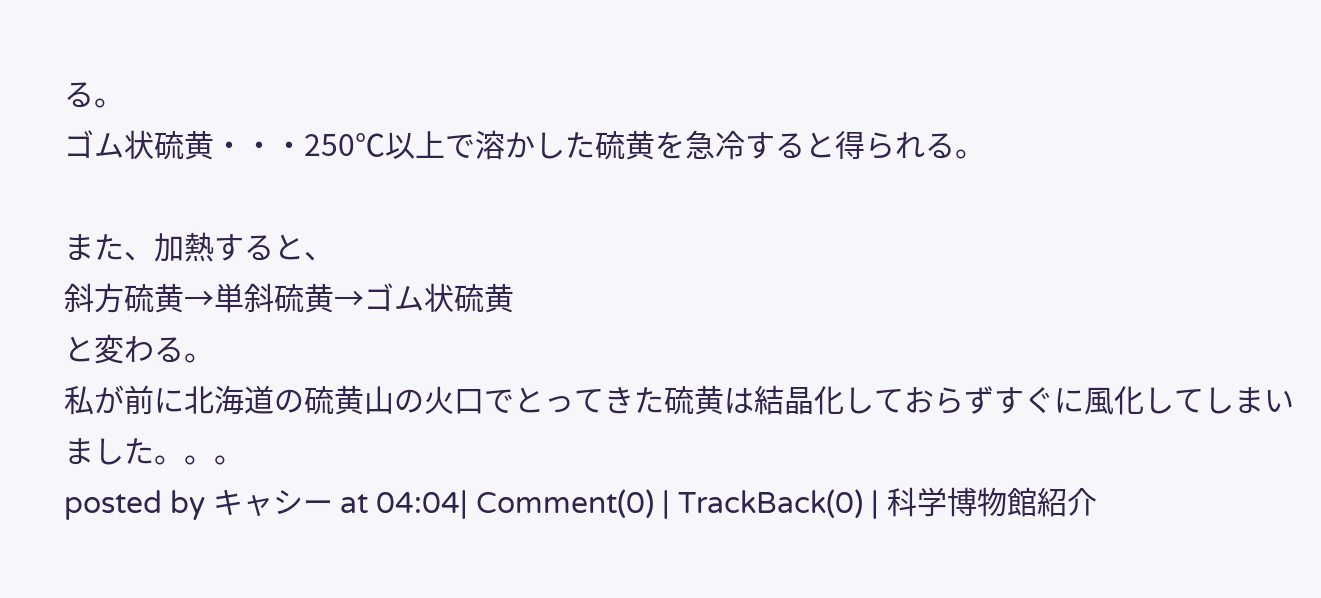る。
ゴム状硫黄・・・250℃以上で溶かした硫黄を急冷すると得られる。

また、加熱すると、
斜方硫黄→単斜硫黄→ゴム状硫黄
と変わる。
私が前に北海道の硫黄山の火口でとってきた硫黄は結晶化しておらずすぐに風化してしまいました。。。
posted by キャシー at 04:04| Comment(0) | TrackBack(0) | 科学博物館紹介